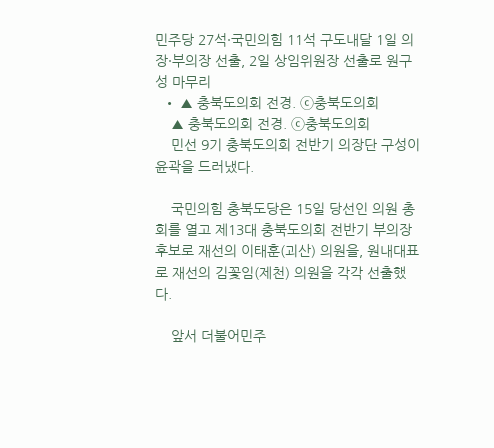민주당 27석·국민의힘 11석 구도내달 1일 의장·부의장 선출, 2일 상임위원장 선출로 원구성 마무리
  • ▲ 충북도의회 전경. ⓒ충북도의회
    ▲ 충북도의회 전경. ⓒ충북도의회
    민선 9기 충북도의회 전반기 의장단 구성이 윤곽을 드러냈다.

    국민의힘 충북도당은 15일 당선인 의원 총회를 열고 제13대 충북도의회 전반기 부의장 후보로 재선의 이태훈(괴산) 의원을, 원내대표로 재선의 김꽃임(제천) 의원을 각각 선출했다.

    앞서 더불어민주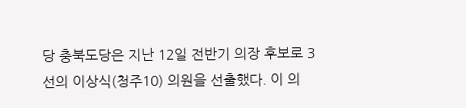당 충북도당은 지난 12일 전반기 의장 후보로 3선의 이상식(청주10) 의원을 선출했다. 이 의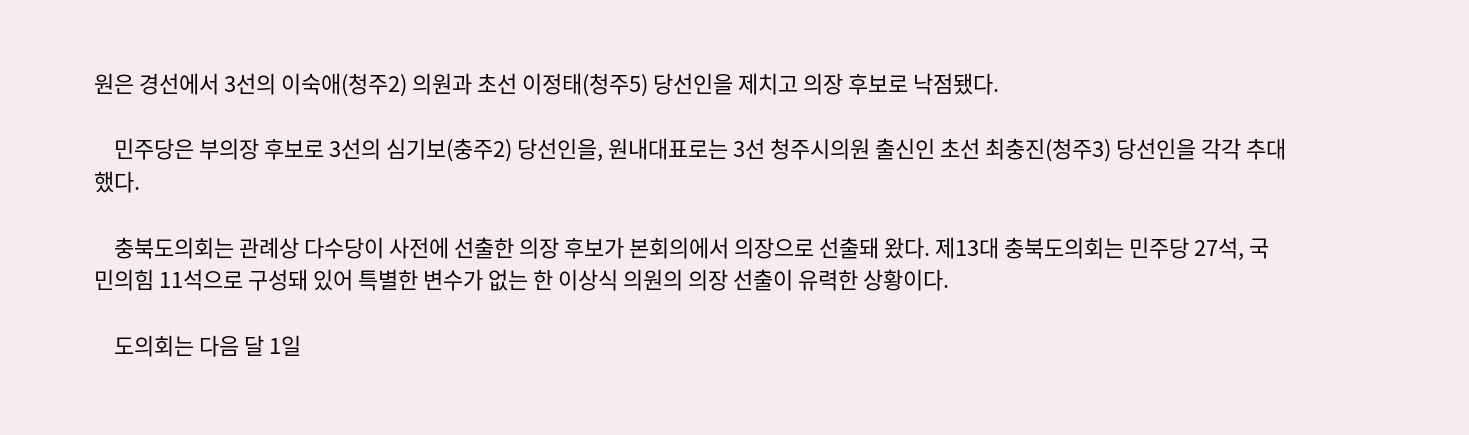원은 경선에서 3선의 이숙애(청주2) 의원과 초선 이정태(청주5) 당선인을 제치고 의장 후보로 낙점됐다.

    민주당은 부의장 후보로 3선의 심기보(충주2) 당선인을, 원내대표로는 3선 청주시의원 출신인 초선 최충진(청주3) 당선인을 각각 추대했다.

    충북도의회는 관례상 다수당이 사전에 선출한 의장 후보가 본회의에서 의장으로 선출돼 왔다. 제13대 충북도의회는 민주당 27석, 국민의힘 11석으로 구성돼 있어 특별한 변수가 없는 한 이상식 의원의 의장 선출이 유력한 상황이다.

    도의회는 다음 달 1일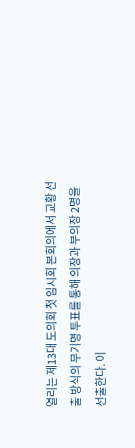열리는 제13대 도의회 첫 임시회 본회의에서 교황 선출 방식의 무기명 투표를 통해 의장과 부의장 2명을 선출한다. 이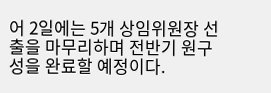어 2일에는 5개 상임위원장 선출을 마무리하며 전반기 원구성을 완료할 예정이다.